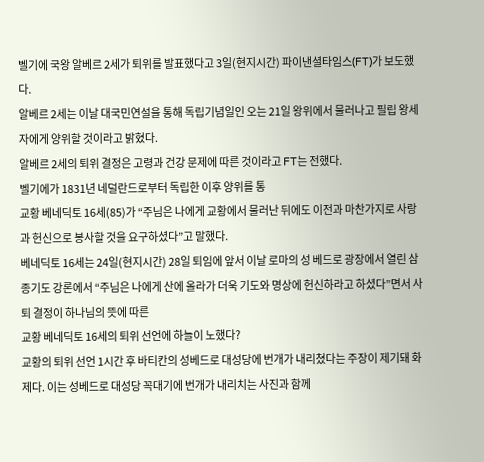벨기에 국왕 알베르 2세가 퇴위를 발표했다고 3일(현지시간) 파이낸셜타임스(FT)가 보도했다.
알베르 2세는 이날 대국민연설을 통해 독립기념일인 오는 21일 왕위에서 물러나고 필립 왕세자에게 양위할 것이라고 밝혔다.
알베르 2세의 퇴위 결정은 고령과 건강 문제에 따른 것이라고 FT는 전했다.
벨기에가 1831년 네덜란드로부터 독립한 이후 양위를 통
교황 베네딕토 16세(85)가 “주님은 나에게 교황에서 물러난 뒤에도 이전과 마찬가지로 사랑과 헌신으로 봉사할 것을 요구하셨다”고 말했다.
베네딕토 16세는 24일(현지시간) 28일 퇴임에 앞서 이날 로마의 성 베드로 광장에서 열린 삼종기도 강론에서 “주님은 나에게 산에 올라가 더욱 기도와 명상에 헌신하라고 하셨다”면서 사퇴 결정이 하나님의 뜻에 따른
교황 베네딕토 16세의 퇴위 선언에 하늘이 노했다?
교황의 퇴위 선언 1시간 후 바티칸의 성베드로 대성당에 번개가 내리쳤다는 주장이 제기돼 화제다. 이는 성베드로 대성당 꼭대기에 번개가 내리치는 사진과 함께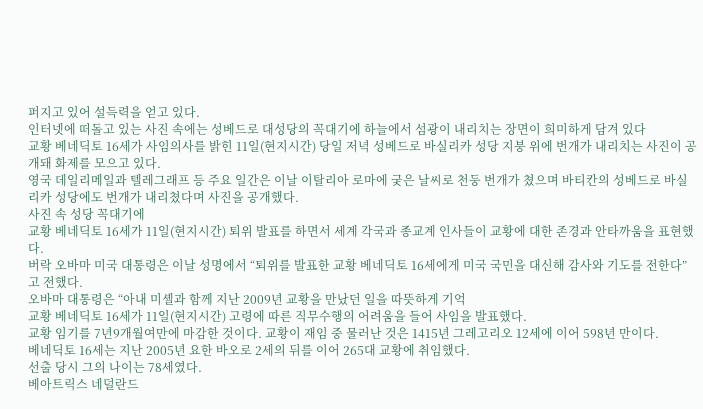퍼지고 있어 설득력을 얻고 있다.
인터넷에 떠돌고 있는 사진 속에는 성베드로 대성당의 꼭대기에 하늘에서 섬광이 내리치는 장면이 희미하게 담겨 있다
교황 베네딕토 16세가 사임의사를 밝힌 11일(현지시간) 당일 저녁 성베드로 바실리카 성당 지붕 위에 번개가 내리치는 사진이 공개돼 화제를 모으고 있다.
영국 데일리메일과 텔레그래프 등 주요 일간은 이날 이탈리아 로마에 궂은 날씨로 천둥 번개가 쳤으며 바티칸의 성베드로 바실리카 성당에도 번개가 내리쳤다며 사진을 공개했다.
사진 속 성당 꼭대기에
교황 베네딕토 16세가 11일(현지시간) 퇴위 발표를 하면서 세계 각국과 종교계 인사들이 교황에 대한 존경과 안타까움을 표현했다.
버락 오바마 미국 대통령은 이날 성명에서 “퇴위를 발표한 교황 베네딕토 16세에게 미국 국민을 대신해 감사와 기도를 전한다”고 전했다.
오바마 대통령은 “아내 미셸과 함께 지난 2009년 교황을 만났던 일을 따뜻하게 기억
교황 베네딕토 16세가 11일(현지시간) 고령에 따른 직무수행의 어려움을 들어 사임을 발표했다.
교황 임기를 7년9개월여만에 마감한 것이다. 교황이 재임 중 물러난 것은 1415년 그레고리오 12세에 이어 598년 만이다.
베네딕토 16세는 지난 2005년 요한 바오로 2세의 뒤를 이어 265대 교황에 취임했다.
선출 당시 그의 나이는 78세였다.
베아트릭스 네덜란드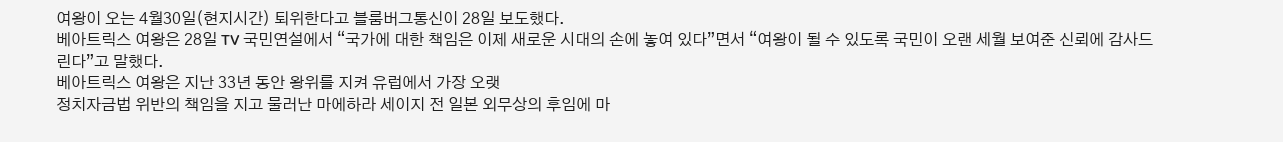여왕이 오는 4월30일(현지시간) 퇴위한다고 블룸버그통신이 28일 보도했다.
베아트릭스 여왕은 28일 TV 국민연설에서 “국가에 대한 책임은 이제 새로운 시대의 손에 놓여 있다”면서 “여왕이 될 수 있도록 국민이 오랜 세월 보여준 신뢰에 감사드린다”고 말했다.
베아트릭스 여왕은 지난 33년 동안 왕위를 지켜 유럽에서 가장 오랫
정치자금법 위반의 책임을 지고 물러난 마에하라 세이지 전 일본 외무상의 후임에 마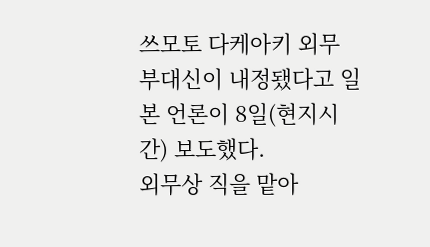쓰모토 다케아키 외무 부대신이 내정됐다고 일본 언론이 8일(현지시간) 보도했다.
외무상 직을 맡아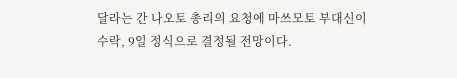달라는 간 나오토 총리의 요청에 마쓰모토 부대신이 수락, 9일 정식으로 결정될 전망이다.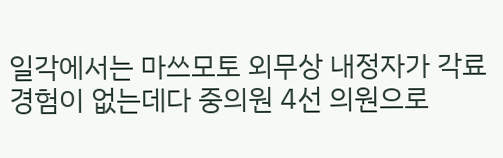일각에서는 마쓰모토 외무상 내정자가 각료 경험이 없는데다 중의원 4선 의원으로